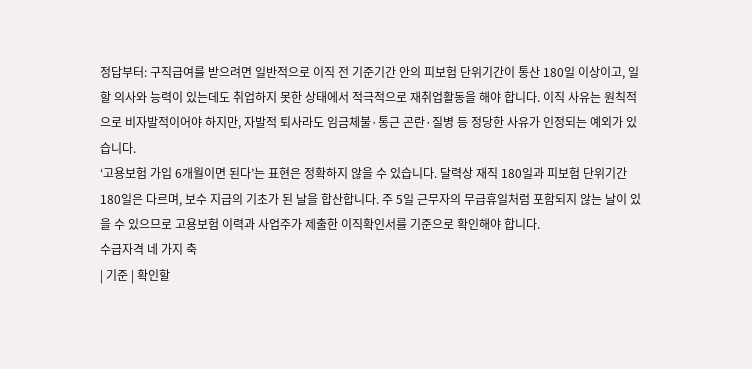정답부터: 구직급여를 받으려면 일반적으로 이직 전 기준기간 안의 피보험 단위기간이 통산 180일 이상이고, 일할 의사와 능력이 있는데도 취업하지 못한 상태에서 적극적으로 재취업활동을 해야 합니다. 이직 사유는 원칙적으로 비자발적이어야 하지만, 자발적 퇴사라도 임금체불·통근 곤란·질병 등 정당한 사유가 인정되는 예외가 있습니다.
‘고용보험 가입 6개월이면 된다’는 표현은 정확하지 않을 수 있습니다. 달력상 재직 180일과 피보험 단위기간 180일은 다르며, 보수 지급의 기초가 된 날을 합산합니다. 주 5일 근무자의 무급휴일처럼 포함되지 않는 날이 있을 수 있으므로 고용보험 이력과 사업주가 제출한 이직확인서를 기준으로 확인해야 합니다.
수급자격 네 가지 축
| 기준 | 확인할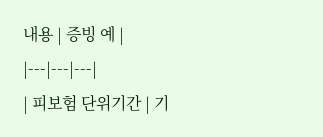내용 | 증빙 예 |
|---|---|---|
| 피보험 단위기간 | 기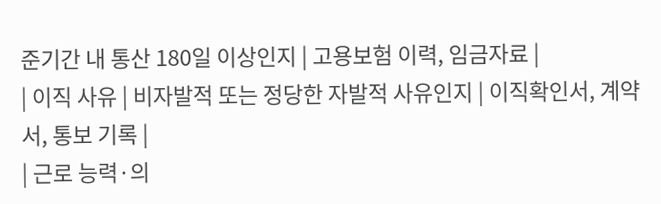준기간 내 통산 180일 이상인지 | 고용보험 이력, 임금자료 |
| 이직 사유 | 비자발적 또는 정당한 자발적 사유인지 | 이직확인서, 계약서, 통보 기록 |
| 근로 능력·의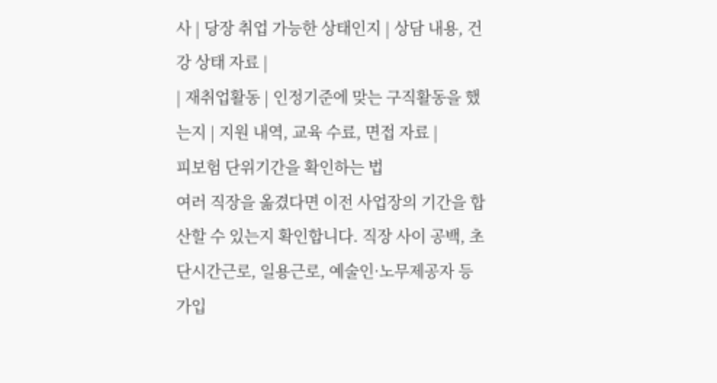사 | 당장 취업 가능한 상태인지 | 상담 내용, 건강 상태 자료 |
| 재취업활동 | 인정기준에 맞는 구직활동을 했는지 | 지원 내역, 교육 수료, 면접 자료 |
피보험 단위기간을 확인하는 법
여러 직장을 옮겼다면 이전 사업장의 기간을 합산할 수 있는지 확인합니다. 직장 사이 공백, 초단시간근로, 일용근로, 예술인·노무제공자 등 가입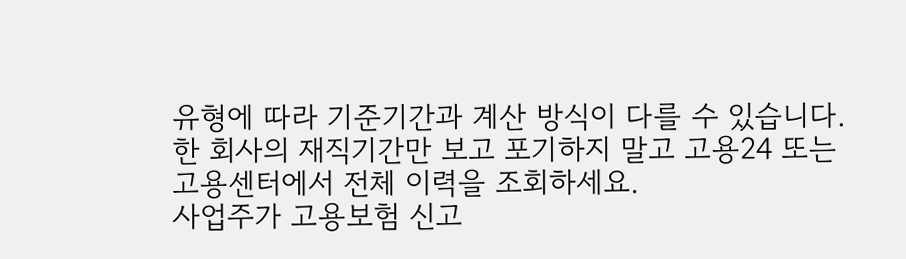유형에 따라 기준기간과 계산 방식이 다를 수 있습니다. 한 회사의 재직기간만 보고 포기하지 말고 고용24 또는 고용센터에서 전체 이력을 조회하세요.
사업주가 고용보험 신고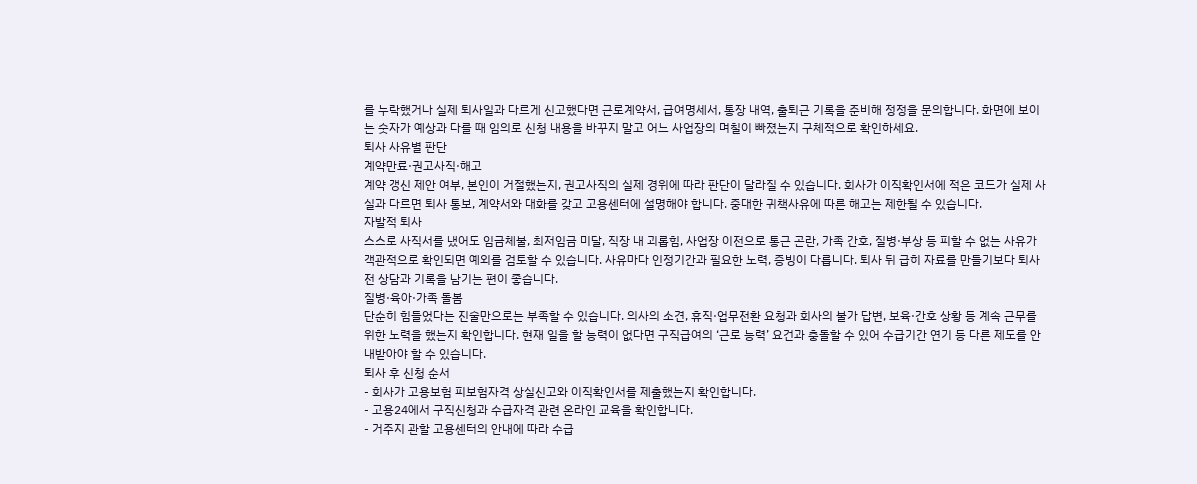를 누락했거나 실제 퇴사일과 다르게 신고했다면 근로계약서, 급여명세서, 통장 내역, 출퇴근 기록을 준비해 정정을 문의합니다. 화면에 보이는 숫자가 예상과 다를 때 임의로 신청 내용을 바꾸지 말고 어느 사업장의 며칠이 빠졌는지 구체적으로 확인하세요.
퇴사 사유별 판단
계약만료·권고사직·해고
계약 갱신 제안 여부, 본인이 거절했는지, 권고사직의 실제 경위에 따라 판단이 달라질 수 있습니다. 회사가 이직확인서에 적은 코드가 실제 사실과 다르면 퇴사 통보, 계약서와 대화를 갖고 고용센터에 설명해야 합니다. 중대한 귀책사유에 따른 해고는 제한될 수 있습니다.
자발적 퇴사
스스로 사직서를 냈어도 임금체불, 최저임금 미달, 직장 내 괴롭힘, 사업장 이전으로 통근 곤란, 가족 간호, 질병·부상 등 피할 수 없는 사유가 객관적으로 확인되면 예외를 검토할 수 있습니다. 사유마다 인정기간과 필요한 노력, 증빙이 다릅니다. 퇴사 뒤 급히 자료를 만들기보다 퇴사 전 상담과 기록을 남기는 편이 좋습니다.
질병·육아·가족 돌봄
단순히 힘들었다는 진술만으로는 부족할 수 있습니다. 의사의 소견, 휴직·업무전환 요청과 회사의 불가 답변, 보육·간호 상황 등 계속 근무를 위한 노력을 했는지 확인합니다. 현재 일을 할 능력이 없다면 구직급여의 ‘근로 능력’ 요건과 충돌할 수 있어 수급기간 연기 등 다른 제도를 안내받아야 할 수 있습니다.
퇴사 후 신청 순서
- 회사가 고용보험 피보험자격 상실신고와 이직확인서를 제출했는지 확인합니다.
- 고용24에서 구직신청과 수급자격 관련 온라인 교육을 확인합니다.
- 거주지 관할 고용센터의 안내에 따라 수급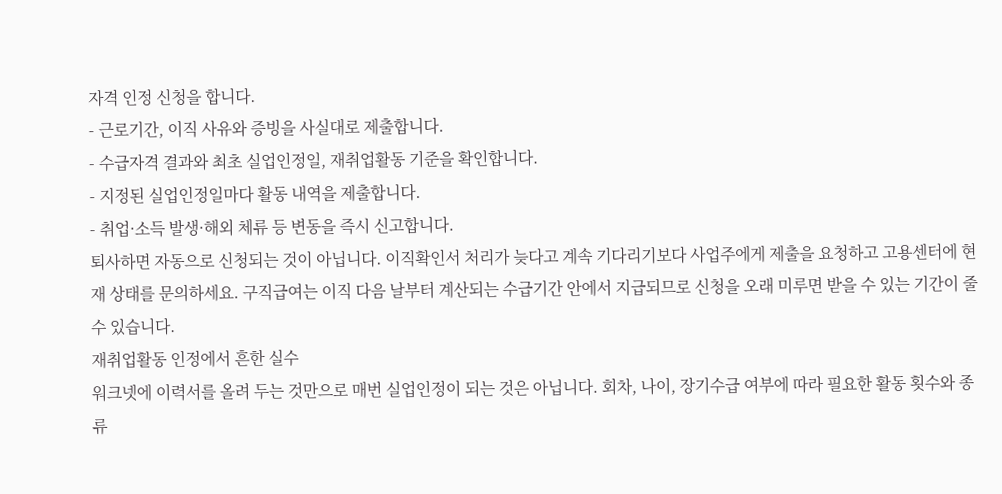자격 인정 신청을 합니다.
- 근로기간, 이직 사유와 증빙을 사실대로 제출합니다.
- 수급자격 결과와 최초 실업인정일, 재취업활동 기준을 확인합니다.
- 지정된 실업인정일마다 활동 내역을 제출합니다.
- 취업·소득 발생·해외 체류 등 변동을 즉시 신고합니다.
퇴사하면 자동으로 신청되는 것이 아닙니다. 이직확인서 처리가 늦다고 계속 기다리기보다 사업주에게 제출을 요청하고 고용센터에 현재 상태를 문의하세요. 구직급여는 이직 다음 날부터 계산되는 수급기간 안에서 지급되므로 신청을 오래 미루면 받을 수 있는 기간이 줄 수 있습니다.
재취업활동 인정에서 흔한 실수
워크넷에 이력서를 올려 두는 것만으로 매번 실업인정이 되는 것은 아닙니다. 회차, 나이, 장기수급 여부에 따라 필요한 활동 횟수와 종류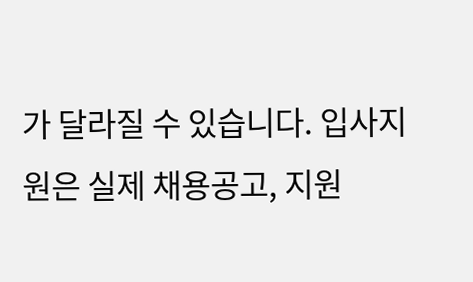가 달라질 수 있습니다. 입사지원은 실제 채용공고, 지원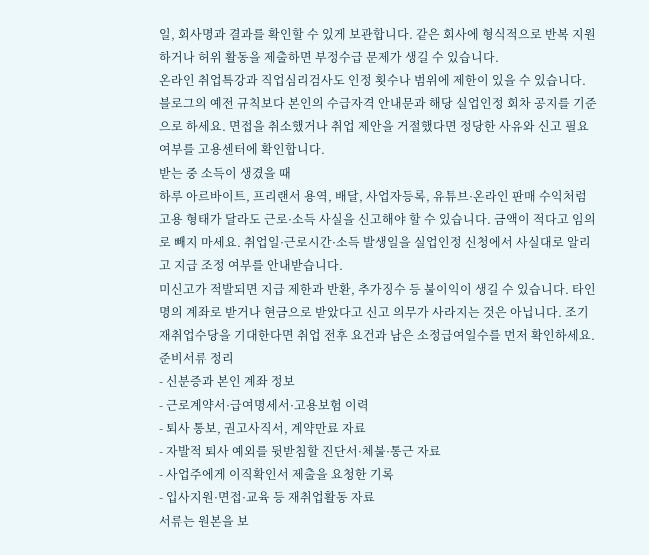일, 회사명과 결과를 확인할 수 있게 보관합니다. 같은 회사에 형식적으로 반복 지원하거나 허위 활동을 제출하면 부정수급 문제가 생길 수 있습니다.
온라인 취업특강과 직업심리검사도 인정 횟수나 범위에 제한이 있을 수 있습니다. 블로그의 예전 규칙보다 본인의 수급자격 안내문과 해당 실업인정 회차 공지를 기준으로 하세요. 면접을 취소했거나 취업 제안을 거절했다면 정당한 사유와 신고 필요 여부를 고용센터에 확인합니다.
받는 중 소득이 생겼을 때
하루 아르바이트, 프리랜서 용역, 배달, 사업자등록, 유튜브·온라인 판매 수익처럼 고용 형태가 달라도 근로·소득 사실을 신고해야 할 수 있습니다. 금액이 적다고 임의로 빼지 마세요. 취업일·근로시간·소득 발생일을 실업인정 신청에서 사실대로 알리고 지급 조정 여부를 안내받습니다.
미신고가 적발되면 지급 제한과 반환, 추가징수 등 불이익이 생길 수 있습니다. 타인 명의 계좌로 받거나 현금으로 받았다고 신고 의무가 사라지는 것은 아닙니다. 조기재취업수당을 기대한다면 취업 전후 요건과 남은 소정급여일수를 먼저 확인하세요.
준비서류 정리
- 신분증과 본인 계좌 정보
- 근로계약서·급여명세서·고용보험 이력
- 퇴사 통보, 권고사직서, 계약만료 자료
- 자발적 퇴사 예외를 뒷받침할 진단서·체불·통근 자료
- 사업주에게 이직확인서 제출을 요청한 기록
- 입사지원·면접·교육 등 재취업활동 자료
서류는 원본을 보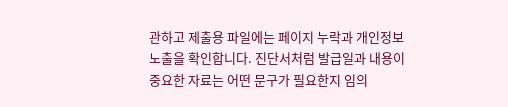관하고 제출용 파일에는 페이지 누락과 개인정보 노출을 확인합니다. 진단서처럼 발급일과 내용이 중요한 자료는 어떤 문구가 필요한지 임의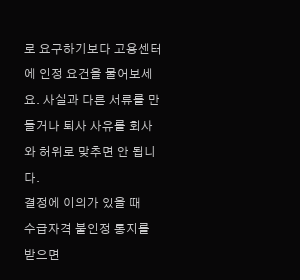로 요구하기보다 고용센터에 인정 요건을 물어보세요. 사실과 다른 서류를 만들거나 퇴사 사유를 회사와 허위로 맞추면 안 됩니다.
결정에 이의가 있을 때
수급자격 불인정 통지를 받으면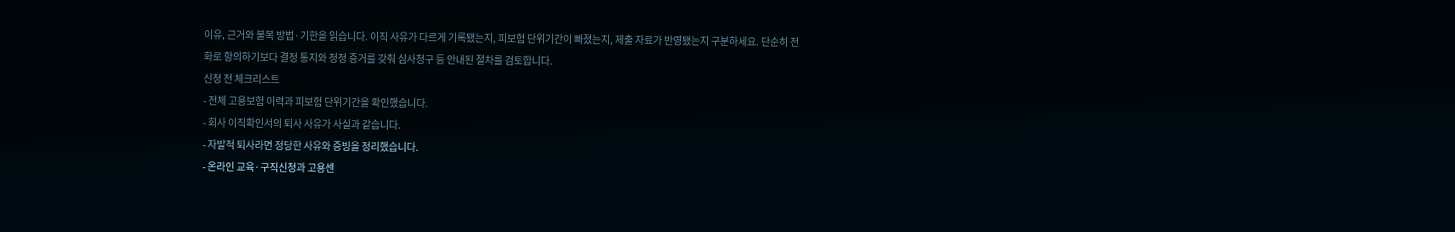이유, 근거와 불복 방법·기한을 읽습니다. 이직 사유가 다르게 기록됐는지, 피보험 단위기간이 빠졌는지, 제출 자료가 반영됐는지 구분하세요. 단순히 전화로 항의하기보다 결정 통지와 정정 증거를 갖춰 심사청구 등 안내된 절차를 검토합니다.
신청 전 체크리스트
- 전체 고용보험 이력과 피보험 단위기간을 확인했습니다.
- 회사 이직확인서의 퇴사 사유가 사실과 같습니다.
- 자발적 퇴사라면 정당한 사유와 증빙을 정리했습니다.
- 온라인 교육·구직신청과 고용센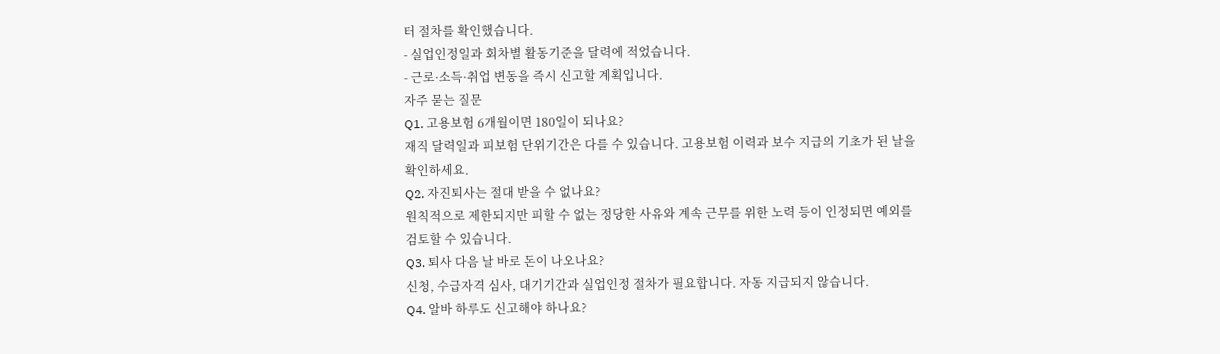터 절차를 확인했습니다.
- 실업인정일과 회차별 활동기준을 달력에 적었습니다.
- 근로·소득·취업 변동을 즉시 신고할 계획입니다.
자주 묻는 질문
Q1. 고용보험 6개월이면 180일이 되나요?
재직 달력일과 피보험 단위기간은 다를 수 있습니다. 고용보험 이력과 보수 지급의 기초가 된 날을 확인하세요.
Q2. 자진퇴사는 절대 받을 수 없나요?
원칙적으로 제한되지만 피할 수 없는 정당한 사유와 계속 근무를 위한 노력 등이 인정되면 예외를 검토할 수 있습니다.
Q3. 퇴사 다음 날 바로 돈이 나오나요?
신청, 수급자격 심사, 대기기간과 실업인정 절차가 필요합니다. 자동 지급되지 않습니다.
Q4. 알바 하루도 신고해야 하나요?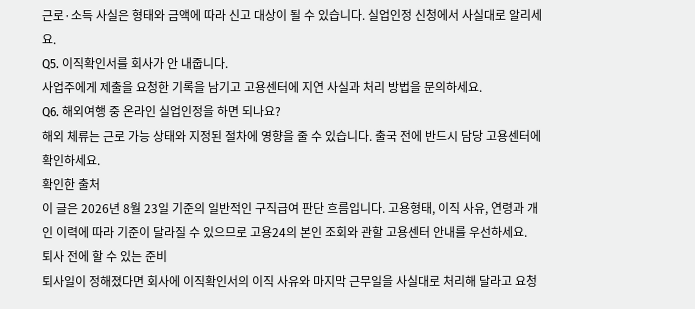근로·소득 사실은 형태와 금액에 따라 신고 대상이 될 수 있습니다. 실업인정 신청에서 사실대로 알리세요.
Q5. 이직확인서를 회사가 안 내줍니다.
사업주에게 제출을 요청한 기록을 남기고 고용센터에 지연 사실과 처리 방법을 문의하세요.
Q6. 해외여행 중 온라인 실업인정을 하면 되나요?
해외 체류는 근로 가능 상태와 지정된 절차에 영향을 줄 수 있습니다. 출국 전에 반드시 담당 고용센터에 확인하세요.
확인한 출처
이 글은 2026년 8월 23일 기준의 일반적인 구직급여 판단 흐름입니다. 고용형태, 이직 사유, 연령과 개인 이력에 따라 기준이 달라질 수 있으므로 고용24의 본인 조회와 관할 고용센터 안내를 우선하세요.
퇴사 전에 할 수 있는 준비
퇴사일이 정해졌다면 회사에 이직확인서의 이직 사유와 마지막 근무일을 사실대로 처리해 달라고 요청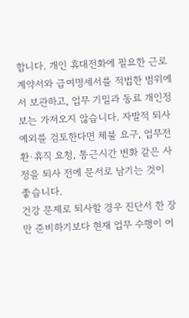합니다. 개인 휴대전화에 필요한 근로계약서와 급여명세서를 적법한 범위에서 보관하고, 업무 기밀과 동료 개인정보는 가져오지 않습니다. 자발적 퇴사 예외를 검토한다면 체불 요구, 업무전환·휴직 요청, 통근시간 변화 같은 사정을 퇴사 전에 문서로 남기는 것이 좋습니다.
건강 문제로 퇴사할 경우 진단서 한 장만 준비하기보다 현재 업무 수행이 어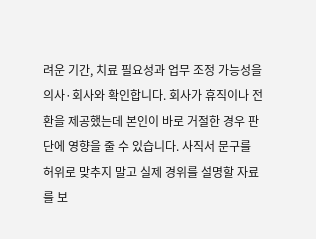려운 기간, 치료 필요성과 업무 조정 가능성을 의사·회사와 확인합니다. 회사가 휴직이나 전환을 제공했는데 본인이 바로 거절한 경우 판단에 영향을 줄 수 있습니다. 사직서 문구를 허위로 맞추지 말고 실제 경위를 설명할 자료를 보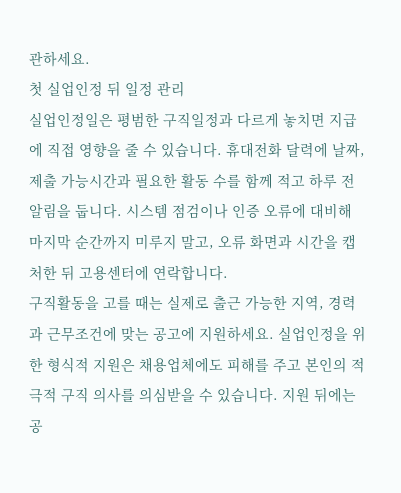관하세요.
첫 실업인정 뒤 일정 관리
실업인정일은 평범한 구직일정과 다르게 놓치면 지급에 직접 영향을 줄 수 있습니다. 휴대전화 달력에 날짜, 제출 가능시간과 필요한 활동 수를 함께 적고 하루 전 알림을 둡니다. 시스템 점검이나 인증 오류에 대비해 마지막 순간까지 미루지 말고, 오류 화면과 시간을 캡처한 뒤 고용센터에 연락합니다.
구직활동을 고를 때는 실제로 출근 가능한 지역, 경력과 근무조건에 맞는 공고에 지원하세요. 실업인정을 위한 형식적 지원은 채용업체에도 피해를 주고 본인의 적극적 구직 의사를 의심받을 수 있습니다. 지원 뒤에는 공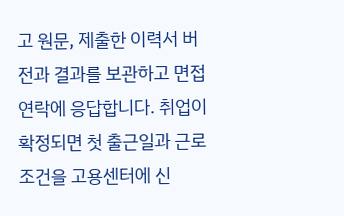고 원문, 제출한 이력서 버전과 결과를 보관하고 면접 연락에 응답합니다. 취업이 확정되면 첫 출근일과 근로조건을 고용센터에 신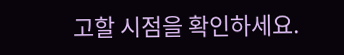고할 시점을 확인하세요.